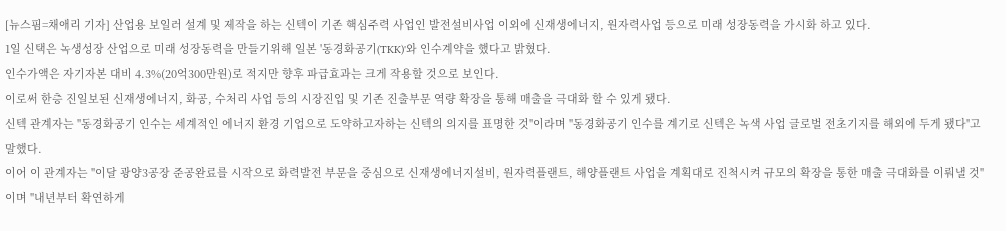[뉴스핌=채애리 기자] 산업용 보일러 설계 및 제작을 하는 신텍이 기존 핵심주력 사업인 발전설비사업 이외에 신재생에너지, 원자력사업 등으로 미래 성장동력을 가시화 하고 있다.
1일 신택은 녹생성장 산업으로 미래 성장동력을 만들기위해 일본 '동경화공기(TKK)'와 인수계약을 했다고 밝혔다.
인수가액은 자기자본 대비 4.3%(20억300만원)로 적지만 향후 파급효과는 크게 작용할 것으로 보인다.
이로써 한층 진일보된 신재생에너지, 화공, 수처리 사업 등의 시장진입 및 기존 진출부문 역량 확장을 통해 매출을 극대화 할 수 있게 됐다.
신텍 관계자는 "동경화공기 인수는 세계적인 에너지 환경 기업으로 도약하고자하는 신텍의 의지를 표명한 것"이라며 "동경화공기 인수를 계기로 신텍은 녹색 사업 글로벌 전초기지를 해외에 두게 됐다"고 말했다.
이어 이 관계자는 "이달 광양3공장 준공완료를 시작으로 화력발전 부문을 중심으로 신재생에너지설비, 원자력플랜트, 해양플랜트 사업을 계획대로 진척시켜 규모의 확장을 통한 매출 극대화를 이뤄낼 것"이며 "내년부터 확연하게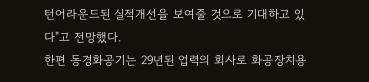턴어라운드된 실적개선을 보여줄 것으로 기대하고 있다"고 전망했다.
한편 동경화공기는 29년된 업력의 회사로 화공장치용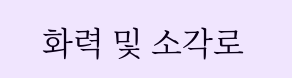화력 및 소각로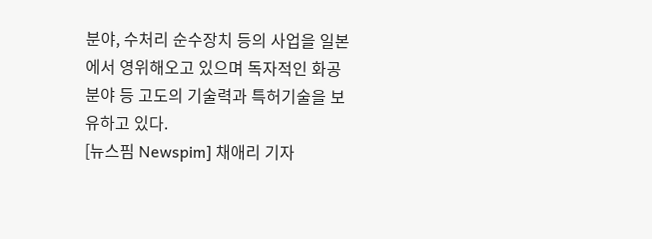분야, 수처리 순수장치 등의 사업을 일본에서 영위해오고 있으며 독자적인 화공분야 등 고도의 기술력과 특허기술을 보유하고 있다.
[뉴스핌 Newspim] 채애리 기자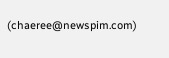(chaeree@newspim.com)